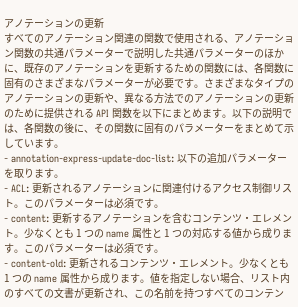アノテーションの更新
すべてのアノテーション関連の関数で使用される、アノテーション関数の共通パラメーターで説明した共通パラメーターのほかに、既存のアノテーションを更新するための関数には、各関数に固有のさまざまなパラメーターが必要です。さまざまなタイプのアノテーションの更新や、異なる方法でのアノテーションの更新のために提供される API 関数を以下にまとめます。以下の説明では、各関数の後に、その関数に固有のパラメーターをまとめて示しています。
- annotation-express-update-doc-list: 以下の追加パラメーターを取ります。
- ACL: 更新されるアノテーションに関連付けるアクセス制御リスト。このパラメーターは必須です。
- content: 更新するアノテーションを含むコンテンツ・エレメント。少なくとも 1 つの name 属性と 1 つの対応する値から成ります。このパラメーターは必須です。
- content-old: 更新されるコンテンツ・エレメント。少なくとも 1 つの name 属性から成ります。値を指定しない場合、リスト内のすべての文書が更新され、この名前を持つすべてのコンテン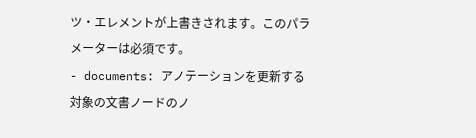ツ・エレメントが上書きされます。このパラメーターは必須です。
- documents: アノテーションを更新する対象の文書ノードのノ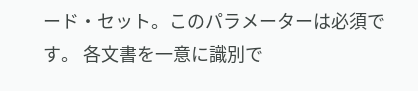ード・セット。このパラメーターは必須です。 各文書を一意に識別で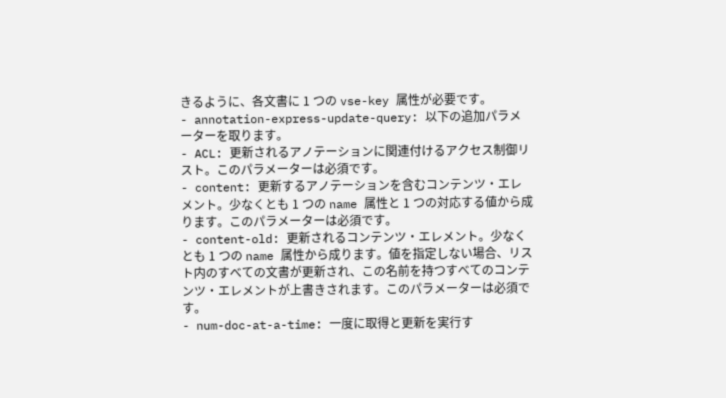きるように、各文書に 1 つの vse-key 属性が必要です。
- annotation-express-update-query: 以下の追加パラメーターを取ります。
- ACL: 更新されるアノテーションに関連付けるアクセス制御リスト。このパラメーターは必須です。
- content: 更新するアノテーションを含むコンテンツ・エレメント。少なくとも 1 つの name 属性と 1 つの対応する値から成ります。このパラメーターは必須です。
- content-old: 更新されるコンテンツ・エレメント。少なくとも 1 つの name 属性から成ります。値を指定しない場合、リスト内のすべての文書が更新され、この名前を持つすべてのコンテンツ・エレメントが上書きされます。このパラメーターは必須です。
- num-doc-at-a-time: 一度に取得と更新を実行す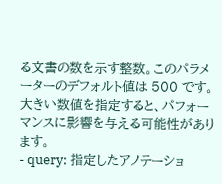る文書の数を示す整数。このパラメーターのデフォルト値は 500 です。大きい数値を指定すると、パフォーマンスに影響を与える可能性があります。
- query: 指定したアノテーショ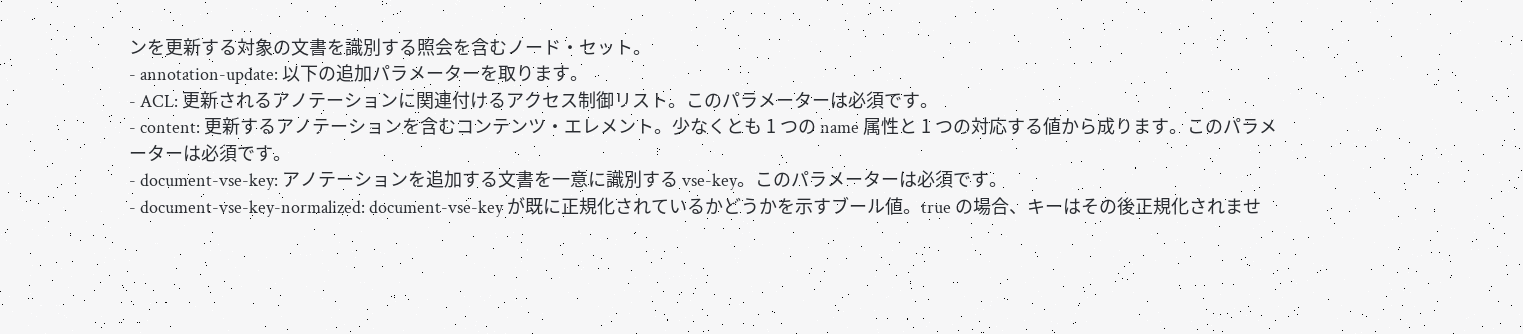ンを更新する対象の文書を識別する照会を含むノード・セット。
- annotation-update: 以下の追加パラメーターを取ります。
- ACL: 更新されるアノテーションに関連付けるアクセス制御リスト。このパラメーターは必須です。
- content: 更新するアノテーションを含むコンテンツ・エレメント。少なくとも 1 つの name 属性と 1 つの対応する値から成ります。このパラメーターは必須です。
- document-vse-key: アノテーションを追加する文書を一意に識別する vse-key。このパラメーターは必須です。
- document-vse-key-normalized: document-vse-key が既に正規化されているかどうかを示すブール値。true の場合、キーはその後正規化されませ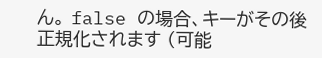ん。 false の場合、キーがその後正規化されます (可能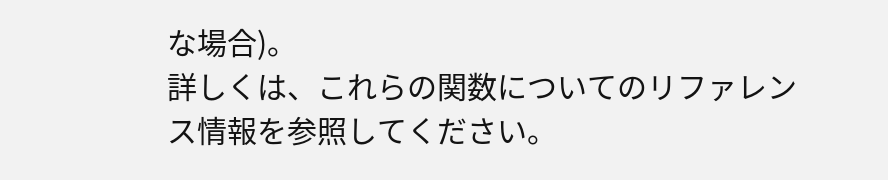な場合)。
詳しくは、これらの関数についてのリファレンス情報を参照してください。